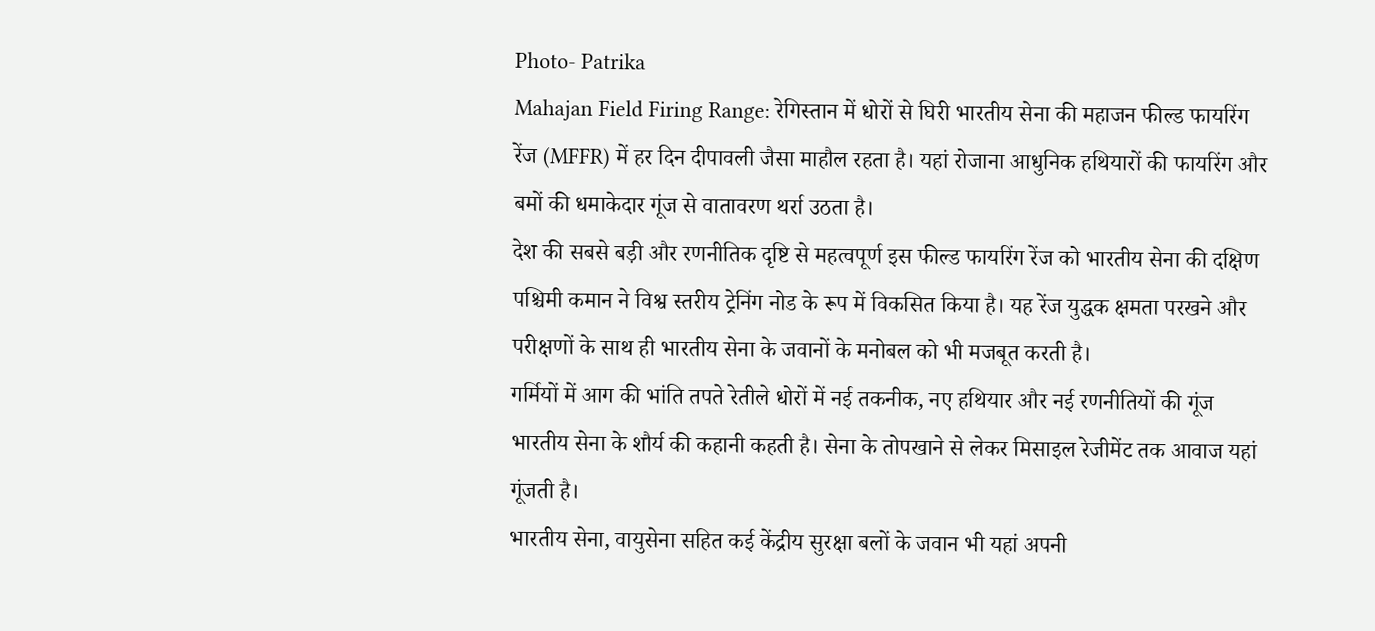Photo- Patrika
Mahajan Field Firing Range: रेगिस्तान में धोरों से घिरी भारतीय सेना की महाजन फील्ड फायरिंग रेंज (MFFR) में हर दिन दीपावली जैसा माहौल रहता है। यहां रोजाना आधुनिक हथियारों की फायरिंग और बमों की धमाकेदार गूंज से वातावरण थर्रा उठता है।
देश की सबसे बड़ी और रणनीतिक दृष्टि से महत्वपूर्ण इस फील्ड फायरिंग रेंज को भारतीय सेना की दक्षिण पश्चिमी कमान ने विश्व स्तरीय ट्रेनिंग नोड के रूप में विकसित किया है। यह रेंज युद्धक क्षमता परखने और परीक्षणों के साथ ही भारतीय सेना के जवानों के मनोबल को भी मजबूत करती है।
गर्मियों में आग की भांति तपते रेतीले धोरों में नई तकनीक, नए हथियार और नई रणनीतियों की गूंज भारतीय सेना के शौर्य की कहानी कहती है। सेना के तोपखाने से लेकर मिसाइल रेजीमेंट तक आवाज यहां गूंजती है।
भारतीय सेना, वायुसेना सहित कई केंद्रीय सुरक्षा बलों के जवान भी यहां अपनी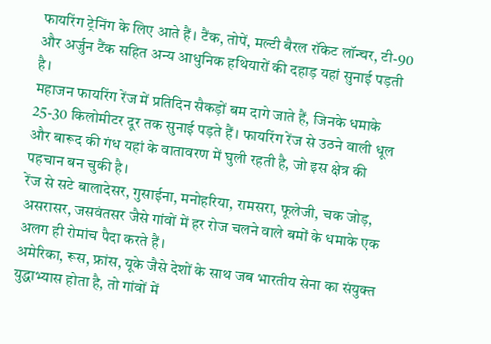फायरिंग ट्रेनिंग के लिए आते हैं। टैंक, तोपें, मल्टी बैरल रॉकेट लॉन्चर, टी-90 और अर्जुन टैंक सहित अन्य आधुनिक हथियारों की दहाड़ यहां सुनाई पड़ती है।
महाजन फायरिंग रेंज में प्रतिदिन सैकड़ों बम दागे जाते हैं, जिनके धमाके 25-30 किलोमीटर दूर तक सुनाई पड़ते हैं। फायरिंग रेंज से उठने वाली धूल और बारूद की गंध यहां के वातावरण में घुली रहती है, जो इस क्षेत्र की पहचान बन चुकी है।
रेंज से सटे बालादेसर, गुसाईना, मनोहरिया, रामसरा, फूलेजी, चक जोड़, असरासर, जसवंतसर जैसे गांवों में हर रोज चलने वाले बमों के धमाके एक अलग ही रोमांच पैदा करते हैं।
अमेरिका, रूस, फ्रांस, यूके जैसे देशों के साथ जब भारतीय सेना का संयुक्त युद्धाभ्यास होता है, तो गांवों में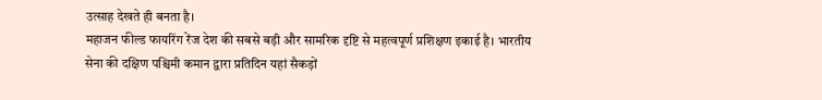उत्साह देखते ही बनता है।
महाजन फील्ड फायरिंग रेंज देश की सबसे बड़ी और सामरिक दृष्टि से महत्वपूर्ण प्रशिक्षण इकाई है। भारतीय सेना की दक्षिण पश्चिमी कमान द्वारा प्रतिदिन यहां सैकड़ों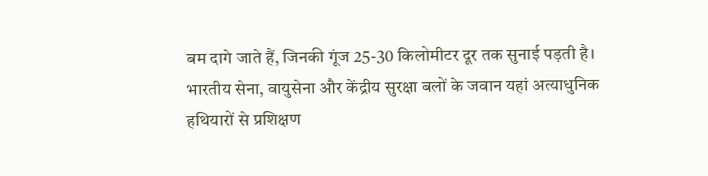बम दागे जाते हैं, जिनकी गूंज 25-30 किलोमीटर दूर तक सुनाई पड़ती है।
भारतीय सेना, वायुसेना और केंद्रीय सुरक्षा बलों के जवान यहां अत्याधुनिक हथियारों से प्रशिक्षण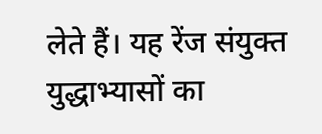लेते हैं। यह रेंज संयुक्त युद्धाभ्यासों का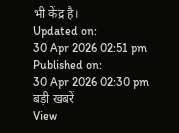भी केंद्र है।
Updated on:
30 Apr 2026 02:51 pm
Published on:
30 Apr 2026 02:30 pm
बड़ी खबरें
View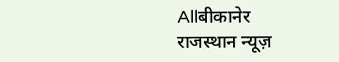Allबीकानेर
राजस्थान न्यूज़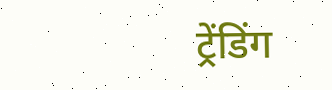ट्रेंडिंग